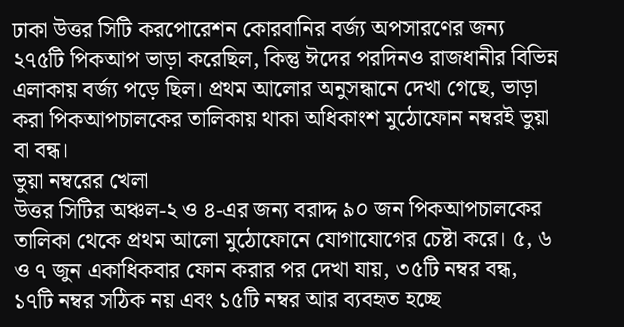ঢাকা উত্তর সিটি করপোরেশন কোরবানির বর্জ্য অপসারণের জন্য ২৭৫টি পিকআপ ভাড়া করেছিল, কিন্তু ঈদের পরদিনও রাজধানীর বিভিন্ন এলাকায় বর্জ্য পড়ে ছিল। প্রথম আলোর অনুসন্ধানে দেখা গেছে, ভাড়া করা পিকআপচালকের তালিকায় থাকা অধিকাংশ মুঠোফোন নম্বরই ভুয়া বা বন্ধ।
ভুয়া নম্বরের খেলা
উত্তর সিটির অঞ্চল-২ ও ৪-এর জন্য বরাদ্দ ৯০ জন পিকআপচালকের তালিকা থেকে প্রথম আলো মুঠোফোনে যোগাযোগের চেষ্টা করে। ৫, ৬ ও ৭ জুন একাধিকবার ফোন করার পর দেখা যায়, ৩৫টি নম্বর বন্ধ, ১৭টি নম্বর সঠিক নয় এবং ১৫টি নম্বর আর ব্যবহৃত হচ্ছে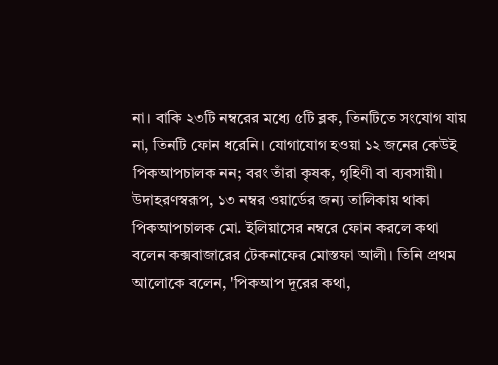না। বাকি ২৩টি নম্বরের মধ্যে ৫টি ব্লক, তিনটিতে সংযোগ যায় না, তিনটি ফোন ধরেনি। যোগাযোগ হওয়া ১২ জনের কেউই পিকআপচালক নন; বরং তাঁরা কৃষক, গৃহিণী বা ব্যবসায়ী।
উদাহরণস্বরূপ, ১৩ নম্বর ওয়ার্ডের জন্য তালিকায় থাকা পিকআপচালক মো. ইলিয়াসের নম্বরে ফোন করলে কথা বলেন কক্সবাজারের টেকনাফের মোস্তফা আলী। তিনি প্রথম আলোকে বলেন, 'পিকআপ দূরের কথা,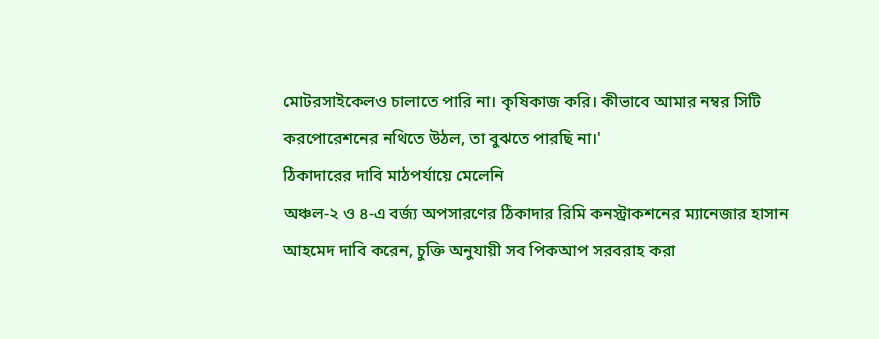মোটরসাইকেলও চালাতে পারি না। কৃষিকাজ করি। কীভাবে আমার নম্বর সিটি করপোরেশনের নথিতে উঠল, তা বুঝতে পারছি না।'
ঠিকাদারের দাবি মাঠপর্যায়ে মেলেনি
অঞ্চল-২ ও ৪-এ বর্জ্য অপসারণের ঠিকাদার রিমি কনস্ট্রাকশনের ম্যানেজার হাসান আহমেদ দাবি করেন, চুক্তি অনুযায়ী সব পিকআপ সরবরাহ করা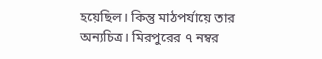হয়েছিল। কিন্তু মাঠপর্যায়ে তার অন্যচিত্র। মিরপুরের ৭ নম্বর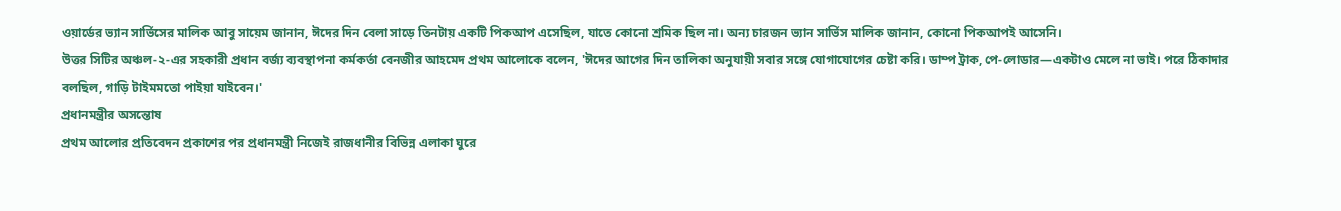ওয়ার্ডের ভ্যান সার্ভিসের মালিক আবু সায়েম জানান, ঈদের দিন বেলা সাড়ে তিনটায় একটি পিকআপ এসেছিল, যাতে কোনো শ্রমিক ছিল না। অন্য চারজন ভ্যান সার্ভিস মালিক জানান, কোনো পিকআপই আসেনি।
উত্তর সিটির অঞ্চল-২-এর সহকারী প্রধান বর্জ্য ব্যবস্থাপনা কর্মকর্তা বেনজীর আহমেদ প্রথম আলোকে বলেন, 'ঈদের আগের দিন তালিকা অনুযায়ী সবার সঙ্গে যোগাযোগের চেষ্টা করি। ডাম্প ট্রাক, পে-লোডার—একটাও মেলে না ভাই। পরে ঠিকাদার বলছিল, গাড়ি টাইমমতো পাইয়া যাইবেন।'
প্রধানমন্ত্রীর অসন্তোষ
প্রথম আলোর প্রতিবেদন প্রকাশের পর প্রধানমন্ত্রী নিজেই রাজধানীর বিভিন্ন এলাকা ঘুরে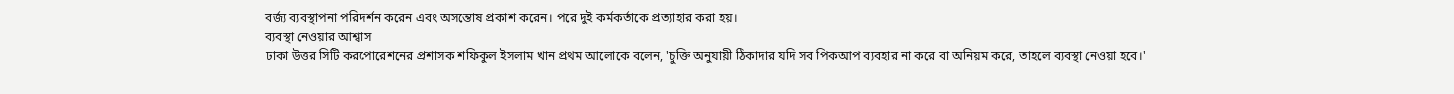বর্জ্য ব্যবস্থাপনা পরিদর্শন করেন এবং অসন্তোষ প্রকাশ করেন। পরে দুই কর্মকর্তাকে প্রত্যাহার করা হয়।
ব্যবস্থা নেওয়ার আশ্বাস
ঢাকা উত্তর সিটি করপোরেশনের প্রশাসক শফিকুল ইসলাম খান প্রথম আলোকে বলেন, 'চুক্তি অনুযায়ী ঠিকাদার যদি সব পিকআপ ব্যবহার না করে বা অনিয়ম করে, তাহলে ব্যবস্থা নেওয়া হবে।'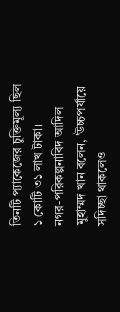তিনটি প্যাকেজের চুক্তিমূল্য ছিল ১ কোটি ৩১ লাখ টাকা।
নগর-পরিকল্পনাবিদ আদিল মুহাম্মদ খান বলেন, 'উচ্চপর্যায়ে সদিচ্ছা থাকলেও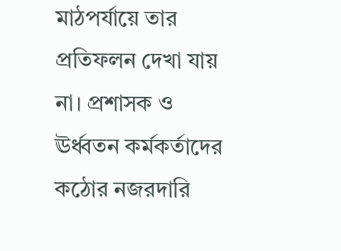মাঠপর্যায়ে তার প্রতিফলন দেখা যায় না। প্রশাসক ও ঊর্ধ্বতন কর্মকর্তাদের কঠোর নজরদারি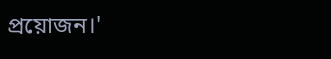প্রয়োজন।'